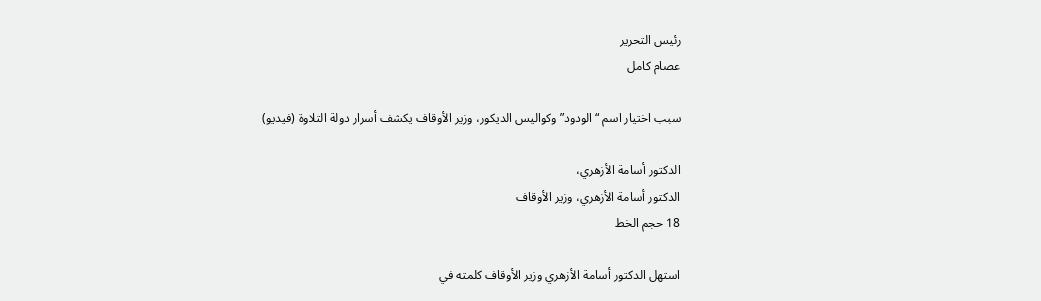رئيس التحرير
عصام كامل

سبب اختيار اسم “الودود” وكواليس الديكور، وزير الأوقاف يكشف أسرار دولة التلاوة (فيديو)

الدكتور أسامة الأزهري،
الدكتور أسامة الأزهري، وزير الأوقاف
18 حجم الخط

استهل الدكتور أسامة الأزهري وزير الأوقاف كلمته في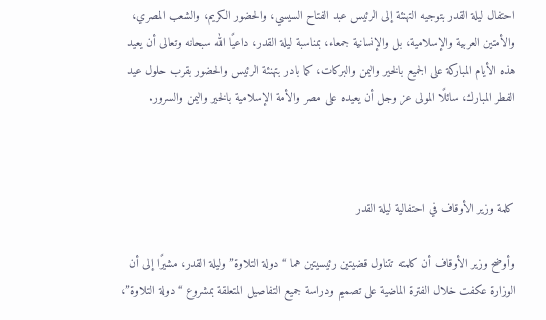احتفال ليلة القدر بتوجيه التهنئة إلى الرئيس عبد الفتاح السيسي، والحضور الكريم، والشعب المصري، والأمتين العربية والإسلامية، بل والإنسانية جمعاء، بمناسبة ليلة القدر، داعيًا الله سبحانه وتعالى أن يعيد هذه الأيام المباركة على الجميع بالخير واليمن والبركات، كما بادر بتهنئة الرئيس والحضور بقرب حلول عيد الفطر المبارك، سائلًا المولى عز وجل أن يعيده على مصر والأمة الإسلامية بالخير واليمن والسرور.



كلمة وزير الأوقاف في احتفالية ليلة القدر

وأوضح وزير الأوقاف أن كلمته تتناول قضيتين رئيسيتين هما “دولة التلاوة” وليلة القدر، مشيرًا إلى أن الوزارة عكفت خلال الفترة الماضية على تصميم ودراسة جميع التفاصيل المتعلقة بمشروع “دولة التلاوة”،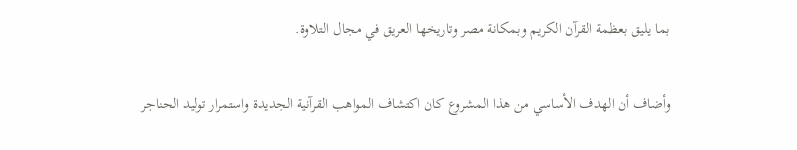بما يليق بعظمة القرآن الكريم وبمكانة مصر وتاريخها العريق في مجال التلاوة.

وأضاف أن الهدف الأساسي من هذا المشروع كان اكتشاف المواهب القرآنية الجديدة واستمرار توليد الحناجر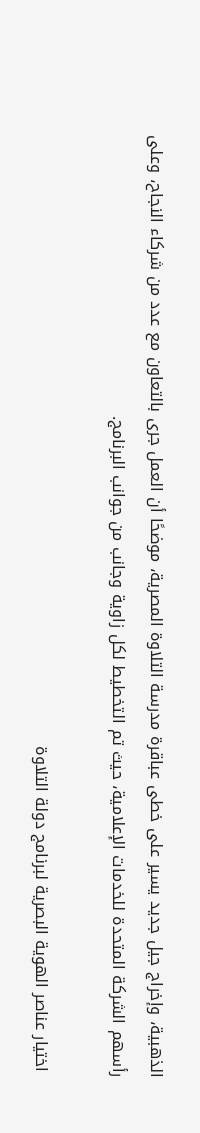الذهبية، وإخراج جيل جديد يسير على خطى عباقرة مدرسة التلاوة المصرية، موضحًا أن العمل جرى بالتعاون مع عدد من شركاء النجاح، وعلى رأسهم الشركة المتحدة للخدمات الإعلامية، حيث تم التخطيط لكل زاوية وجانب من جوانب البرنامج.

 اختيار عناصر الهوية البصرية لبرنامج دولة التلاوة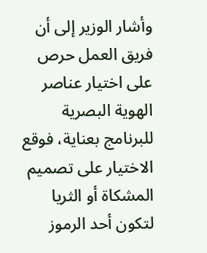وأشار الوزير إلى أن فريق العمل حرص على اختيار عناصر الهوية البصرية للبرنامج بعناية، فوقع الاختيار على تصميم المشكاة أو الثريا لتكون أحد الرموز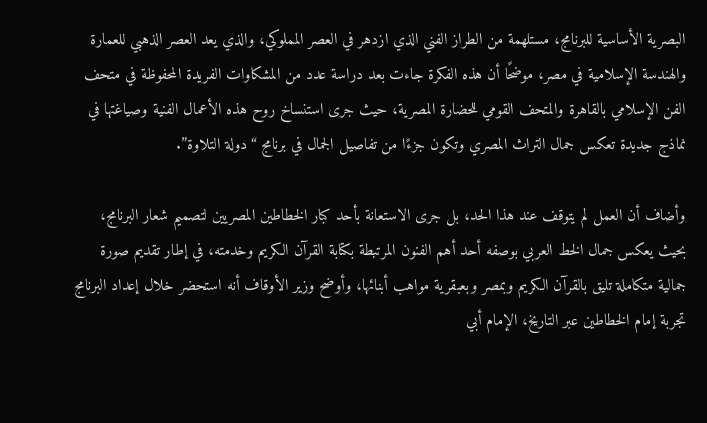البصرية الأساسية للبرنامج، مستلهمة من الطراز الفني الذي ازدهر في العصر المملوكي، والذي يعد العصر الذهبي للعمارة والهندسة الإسلامية في مصر، موضحًا أن هذه الفكرة جاءت بعد دراسة عدد من المشكاوات الفريدة المحفوظة في متحف الفن الإسلامي بالقاهرة والمتحف القومي للحضارة المصرية، حيث جرى استنساخ روح هذه الأعمال الفنية وصياغتها في نماذج جديدة تعكس جمال التراث المصري وتكون جزءًا من تفاصيل الجمال في برنامج “دولة التلاوة”.

وأضاف أن العمل لم يتوقف عند هذا الحد، بل جرى الاستعانة بأحد كبار الخطاطين المصريين لتصميم شعار البرنامج، بحيث يعكس جمال الخط العربي بوصفه أحد أهم الفنون المرتبطة بكتابة القرآن الكريم وخدمته، في إطار تقديم صورة جمالية متكاملة تليق بالقرآن الكريم وبمصر وبعبقرية مواهب أبنائها، وأوضح وزير الأوقاف أنه استحضر خلال إعداد البرنامج تجربة إمام الخطاطين عبر التاريخ، الإمام أبي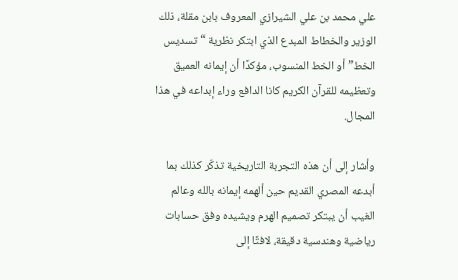علي محمد بن علي الشيرازي المعروف بابن مقلة، ذلك الوزير والخطاط المبدع الذي ابتكر نظرية “تسديس الخط” أو الخط المنسوب، مؤكدًا أن إيمانه العميق وتعظيمه للقرآن الكريم كانا الدافع وراء إبداعه في هذا المجال.

وأشار إلى أن هذه التجربة التاريخية تذكّر كذلك بما أبدعه المصري القديم حين ألهمه إيمانه بالله وعالم الغيب أن يبتكر تصميم الهرم ويشيده وفق حسابات رياضية وهندسية دقيقة، لافتًا إلى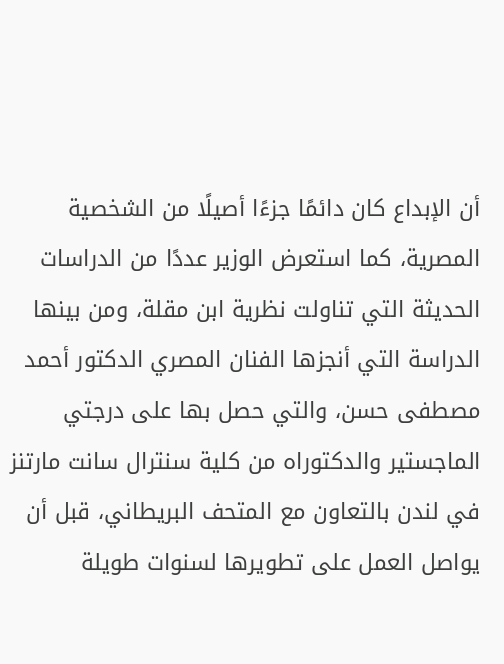أن الإبداع كان دائمًا جزءًا أصيلًا من الشخصية المصرية، كما استعرض الوزير عددًا من الدراسات الحديثة التي تناولت نظرية ابن مقلة، ومن بينها الدراسة التي أنجزها الفنان المصري الدكتور أحمد مصطفى حسن، والتي حصل بها على درجتي الماجستير والدكتوراه من كلية سنترال سانت مارتنز في لندن بالتعاون مع المتحف البريطاني، قبل أن يواصل العمل على تطويرها لسنوات طويلة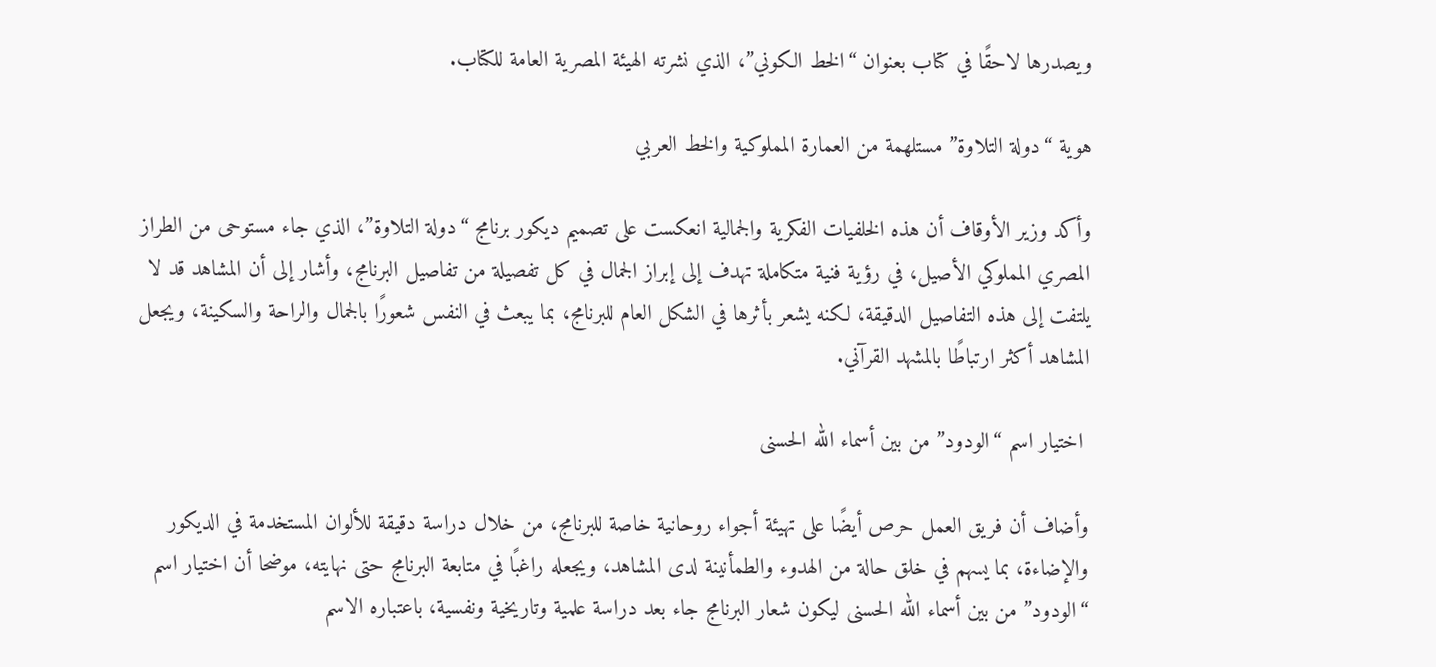ويصدرها لاحقًا في كتاب بعنوان “الخط الكوني”، الذي نشرته الهيئة المصرية العامة للكتاب.

هوية “دولة التلاوة” مستلهمة من العمارة المملوكية والخط العربي

وأكد وزير الأوقاف أن هذه الخلفيات الفكرية والجمالية انعكست على تصميم ديكور برنامج “دولة التلاوة”، الذي جاء مستوحى من الطراز المصري المملوكي الأصيل، في رؤية فنية متكاملة تهدف إلى إبراز الجمال في كل تفصيلة من تفاصيل البرنامج، وأشار إلى أن المشاهد قد لا يلتفت إلى هذه التفاصيل الدقيقة، لكنه يشعر بأثرها في الشكل العام للبرنامج، بما يبعث في النفس شعورًا بالجمال والراحة والسكينة، ويجعل المشاهد أكثر ارتباطًا بالمشهد القرآني.

 اختيار اسم “الودود” من بين أسماء الله الحسنى

وأضاف أن فريق العمل حرص أيضًا على تهيئة أجواء روحانية خاصة للبرنامج، من خلال دراسة دقيقة للألوان المستخدمة في الديكور والإضاءة، بما يسهم في خلق حالة من الهدوء والطمأنينة لدى المشاهد، ويجعله راغبًا في متابعة البرنامج حتى نهايته، موضحا أن اختيار اسم “الودود” من بين أسماء الله الحسنى ليكون شعار البرنامج جاء بعد دراسة علمية وتاريخية ونفسية، باعتباره الاسم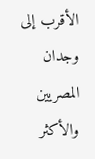الأقرب إلى وجدان المصريين والأكثر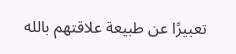تعبيرًا عن طبيعة علاقتهم بالله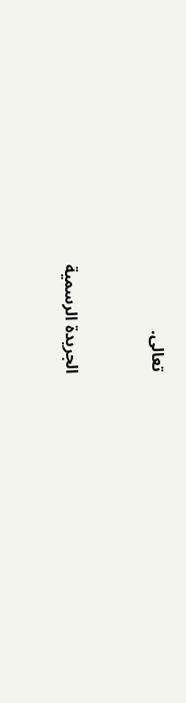تعالى.



الجريدة الرسمية